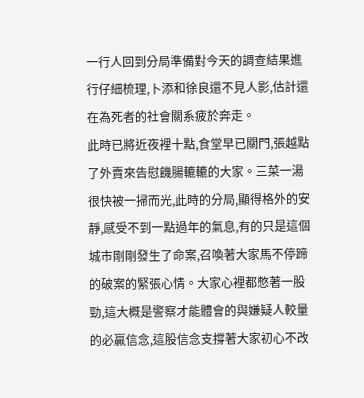一行人回到分局準備對今天的調查結果進行仔細梳理,卜添和徐良還不見人影,估計還在為死者的社會關系疲於奔走。
此時已將近夜裡十點,食堂早已關門,張越點了外賣來告慰饑腸轆轆的大家。三菜一湯很快被一掃而光,此時的分局,顯得格外的安靜,感受不到一點過年的氣息,有的只是這個城市剛剛發生了命案,召喚著大家馬不停蹄的破案的緊張心情。大家心裡都憋著一股勁,這大概是警察才能體會的與嫌疑人較量的必贏信念,這股信念支撐著大家初心不改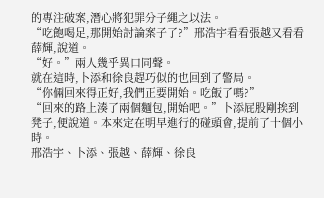的專注破案,潛心將犯罪分子繩之以法。
“吃飽喝足,那開始討論案子了?”邢浩宇看看張越又看看薛輝,說道。
“好。”兩人幾乎異口同聲。
就在這時,卜添和徐良趕巧似的也回到了警局。
“你倆回來得正好,我們正要開始。吃飯了嗎?”
“回來的路上湊了兩個麵包,開始吧。”卜添屁股剛挨到凳子,便說道。本來定在明早進行的碰頭會,提前了十個小時。
邢浩宇、卜添、張越、薛輝、徐良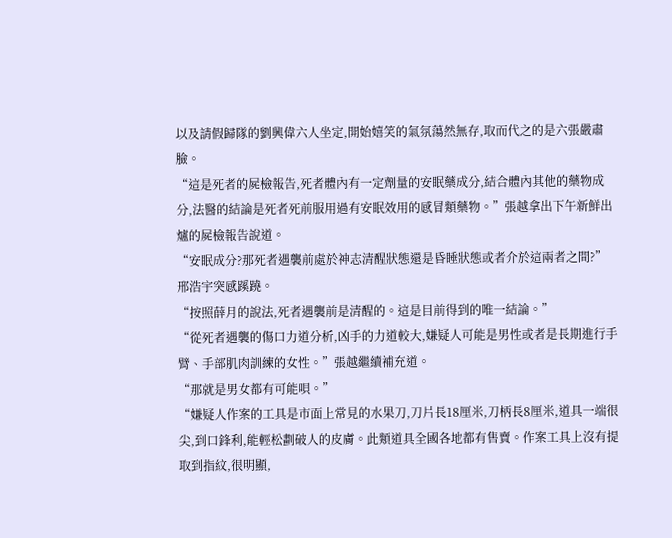以及請假歸隊的劉興偉六人坐定,開始嬉笑的氣氛蕩然無存,取而代之的是六張嚴肅臉。
“這是死者的屍檢報告,死者體內有一定劑量的安眠藥成分,結合體內其他的藥物成分,法醫的結論是死者死前服用過有安眠效用的感冒類藥物。”張越拿出下午新鮮出爐的屍檢報告說道。
“安眠成分?那死者遇襲前處於神志清醒狀態還是昏睡狀態或者介於這兩者之間?”邢浩宇突感蹊蹺。
“按照薛月的說法,死者遇襲前是清醒的。這是目前得到的唯一結論。”
“從死者遇襲的傷口力道分析,凶手的力道較大,嫌疑人可能是男性或者是長期進行手臂、手部肌肉訓練的女性。”張越繼續補充道。
“那就是男女都有可能唄。”
“嫌疑人作案的工具是市面上常見的水果刀,刀片長18厘米,刀柄長8厘米,道具一端很尖,到口鋒利,能輕松劃破人的皮膚。此類道具全國各地都有售賣。作案工具上沒有提取到指紋,很明顯,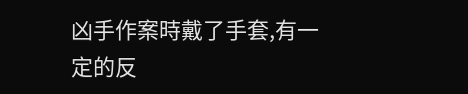凶手作案時戴了手套,有一定的反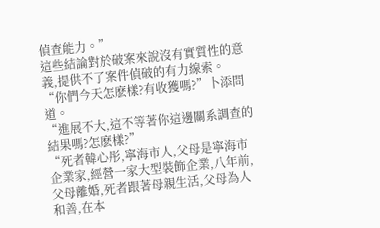偵查能力。”
這些結論對於破案來說沒有實質性的意義,提供不了案件偵破的有力線索。
“你們今天怎麽樣?有收獲嗎?”卜添問道。
“進展不大,這不等著你這邊關系調查的結果嗎?怎麽樣?”
“死者韓心彤,寧海市人,父母是寧海市企業家,經營一家大型裝飾企業,八年前,父母離婚,死者跟著母親生活,父母為人和善,在本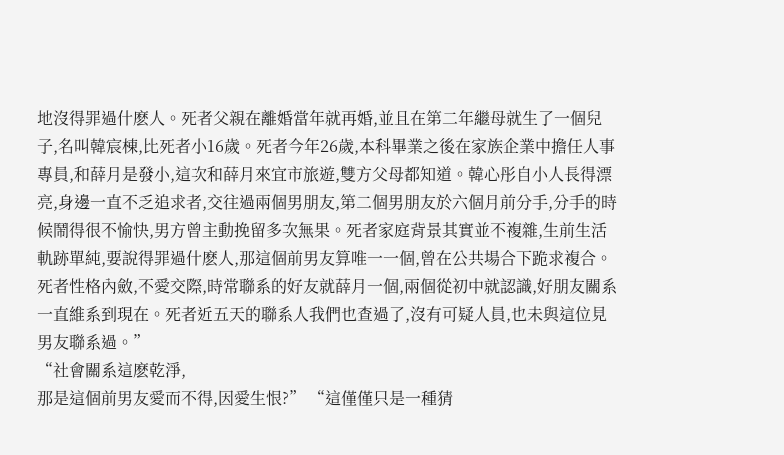地沒得罪過什麽人。死者父親在離婚當年就再婚,並且在第二年繼母就生了一個兒子,名叫韓宸棟,比死者小16歲。死者今年26歲,本科畢業之後在家族企業中擔任人事專員,和薛月是發小,這次和薛月來宜市旅遊,雙方父母都知道。韓心彤自小人長得漂亮,身邊一直不乏追求者,交往過兩個男朋友,第二個男朋友於六個月前分手,分手的時候鬧得很不愉快,男方曾主動挽留多次無果。死者家庭背景其實並不複雜,生前生活軌跡單純,要說得罪過什麽人,那這個前男友算唯一一個,曾在公共場合下跪求複合。死者性格內斂,不愛交際,時常聯系的好友就薛月一個,兩個從初中就認識,好朋友關系一直維系到現在。死者近五天的聯系人我們也查過了,沒有可疑人員,也未與這位見男友聯系過。”
“社會關系這麽乾淨,
那是這個前男友愛而不得,因愛生恨?” “這僅僅只是一種猜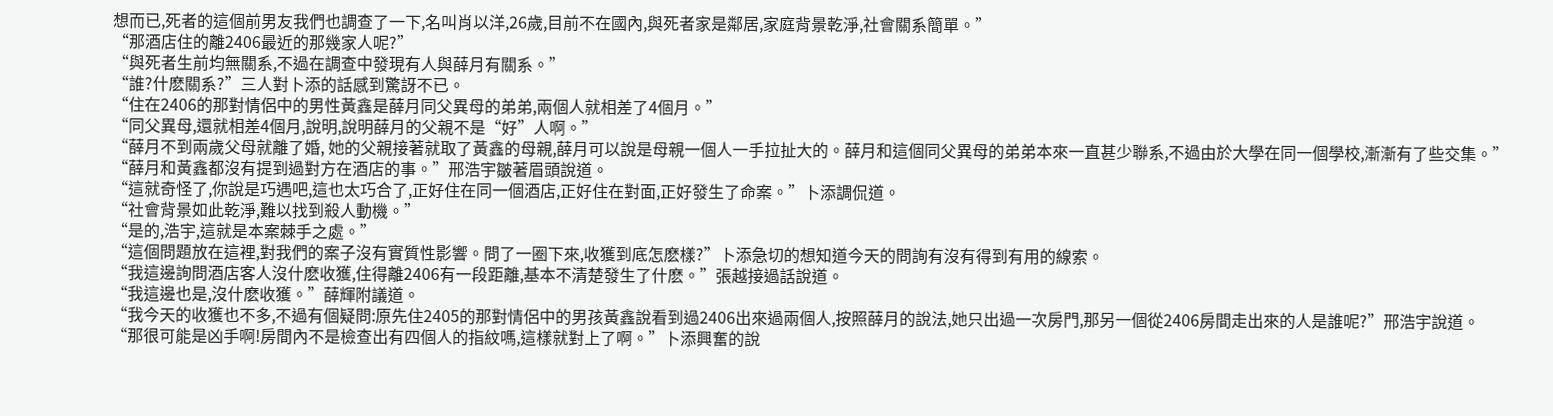想而已,死者的這個前男友我們也調查了一下,名叫肖以洋,26歲,目前不在國內,與死者家是鄰居,家庭背景乾淨,社會關系簡單。”
“那酒店住的離2406最近的那幾家人呢?”
“與死者生前均無關系,不過在調查中發現有人與薛月有關系。”
“誰?什麽關系?”三人對卜添的話感到驚訝不已。
“住在2406的那對情侶中的男性黃鑫是薛月同父異母的弟弟,兩個人就相差了4個月。”
“同父異母,還就相差4個月,說明,說明薛月的父親不是“好”人啊。”
“薛月不到兩歲父母就離了婚, 她的父親接著就取了黃鑫的母親,薛月可以說是母親一個人一手拉扯大的。薛月和這個同父異母的弟弟本來一直甚少聯系,不過由於大學在同一個學校,漸漸有了些交集。”
“薛月和黃鑫都沒有提到過對方在酒店的事。”邢浩宇皺著眉頭說道。
“這就奇怪了,你說是巧遇吧,這也太巧合了,正好住在同一個酒店,正好住在對面,正好發生了命案。”卜添調侃道。
“社會背景如此乾淨,難以找到殺人動機。”
“是的,浩宇,這就是本案棘手之處。”
“這個問題放在這裡,對我們的案子沒有實質性影響。問了一圈下來,收獲到底怎麽樣?”卜添急切的想知道今天的問詢有沒有得到有用的線索。
“我這邊詢問酒店客人沒什麽收獲,住得離2406有一段距離,基本不清楚發生了什麽。”張越接過話說道。
“我這邊也是,沒什麽收獲。”薛輝附議道。
“我今天的收獲也不多,不過有個疑問:原先住2405的那對情侶中的男孩黃鑫說看到過2406出來過兩個人,按照薛月的說法,她只出過一次房門,那另一個從2406房間走出來的人是誰呢?”邢浩宇說道。
“那很可能是凶手啊!房間內不是檢查出有四個人的指紋嗎,這樣就對上了啊。”卜添興奮的說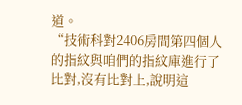道。
“技術科對2406房間第四個人的指紋與咱們的指紋庫進行了比對,沒有比對上,說明這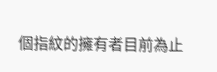個指紋的擁有者目前為止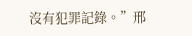沒有犯罪記錄。”邢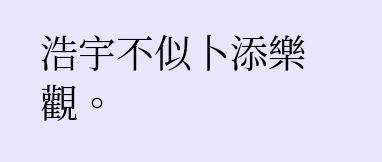浩宇不似卜添樂觀。